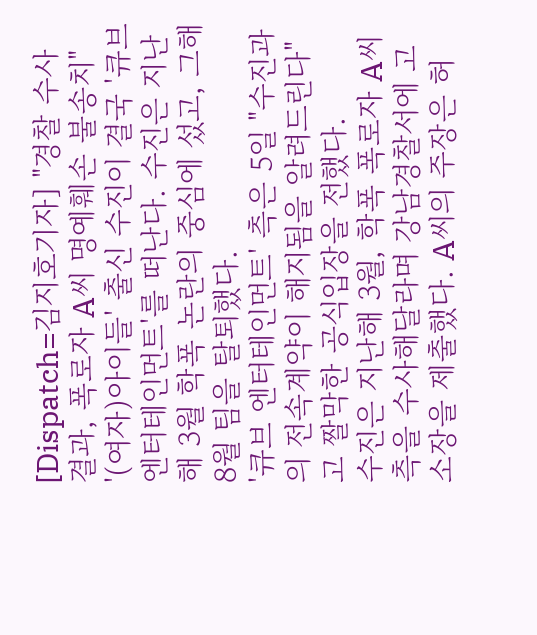[Dispatch=김지호기자] "경찰 수사 결과, 폭로자 A씨 명예훼손 불송치"
'(여자)아이들' 출신 수진이 결국 '큐브 엔터테인먼트'를 떠난다. 수진은 지난해 3월 학폭 논란의 중심에 섰고, 그해 8월 팀을 탈퇴했다.
'큐브 엔터테인먼트' 측은 5일 "수진과의 전속계약이 해지됨을 알려드린다"고 짤막한 공식입장을 전했다.
수진은 지난해 3월, 학폭 폭로자 A씨 측을 수사해달라며 강남경찰서에 고소장을 제출했다. A씨의 주장은 허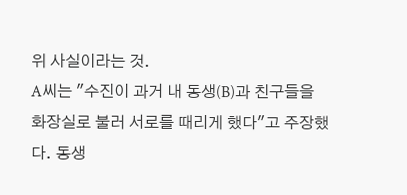위 사실이라는 것.
A씨는 "수진이 과거 내 동생(B)과 친구들을 화장실로 불러 서로를 때리게 했다"고 주장했다. 동생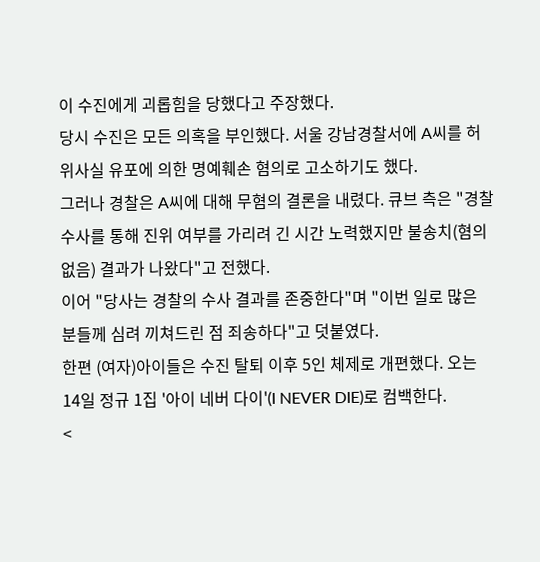이 수진에게 괴롭힘을 당했다고 주장했다.
당시 수진은 모든 의혹을 부인했다. 서울 강남경찰서에 A씨를 허위사실 유포에 의한 명예훼손 혐의로 고소하기도 했다.
그러나 경찰은 A씨에 대해 무혐의 결론을 내렸다. 큐브 측은 "경찰 수사를 통해 진위 여부를 가리려 긴 시간 노력했지만 불송치(혐의없음) 결과가 나왔다"고 전했다.
이어 "당사는 경찰의 수사 결과를 존중한다"며 "이번 일로 많은 분들께 심려 끼쳐드린 점 죄송하다"고 덧붙였다.
한편 (여자)아이들은 수진 탈퇴 이후 5인 체제로 개편했다. 오는 14일 정규 1집 '아이 네버 다이'(I NEVER DIE)로 컴백한다.
<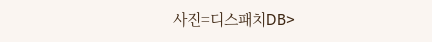사진=디스패치DB>